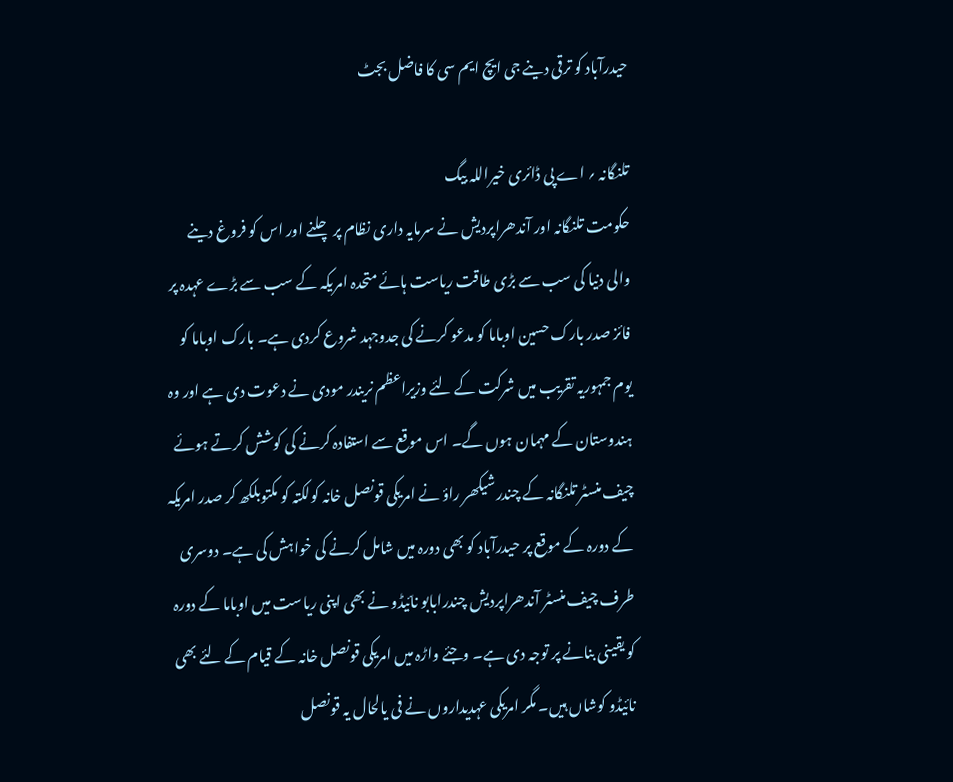حیدرآباد کو ترقی دینے جی ایچ ایم سی کا فاضل بجٹ

تلنگانہ ؍ اے پی ڈائری خیراللہ بیگ
حکومت تلنگانہ اور آندھراپردیش نے سرمایہ داری نظام پر چلنے اور اس کو فروغ دینے والی دنیا کی سب سے بڑی طاقت ریاست ہائے متحدہ امریکہ کے سب سے بڑے عہدہ پر فائز صدر بارک حسین اوباما کو مدعو کرنے کی جدوجہد شروع کردی ہے۔ بارک اوباما کو یوم جمہوریہ تقریب میں شرکت کے لئے وزیراعظم نریندر مودی نے دعوت دی ہے اور وہ ہندوستان کے مہمان ہوں گے۔ اس موقع سے استفادہ کرنے کی کوشش کرتے ہوئے چیف منسٹر تلنگانہ کے چندرشیکھر راؤ نے امریکی قونصل خانہ کولکتہ کو مکتوبلکھ کر صدر امریکہ کے دورہ کے موقع پر حیدرآباد کو بھی دورہ میں شامل کرنے کی خواہش کی ہے۔ دوسری طرف چیف منسٹر آندھراپردیش چندرابابو نائیڈو نے بھی اپنی ریاست میں اوباما کے دورہ کو یقینی بنانے پر توجہ دی ہے۔ وجئے واڑہ میں امریکی قونصل خانہ کے قیام کے لئے بھی نائیڈو کوشاں ہیں۔ مگر امریکی عہدیداروں نے فی یالحال یہ قونصل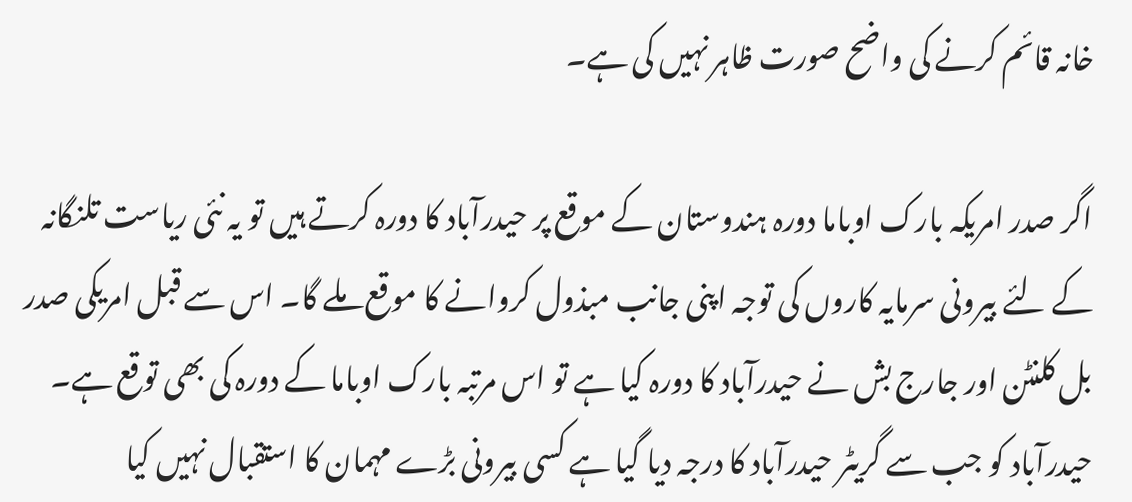خانہ قائم کرنے کی واضح صورت ظاہر نہیں کی ہے۔

اگر صدر امریکہ بارک اوباما دورہ ہندوستان کے موقع پر حیدرآباد کا دورہ کرتے ہیں تو یہ نئی ریاست تلنگانہ کے لئے بیرونی سرمایہ کاروں کی توجہ اپنی جانب مبذول کروانے کا موقع ملے گا۔ اس سے قبل امریکی صدر بل کلنٹن اور جارج بش نے حیدرآباد کا دورہ کیا ہے تو اس مرتبہ بارک اوباما کے دورہ کی بھی توقع ہے۔ حیدرآباد کو جب سے گریٹر حیدرآباد کا درجہ دیا گیا ہے کسی بیرونی بڑے مہمان کا استقبال نہیں کیا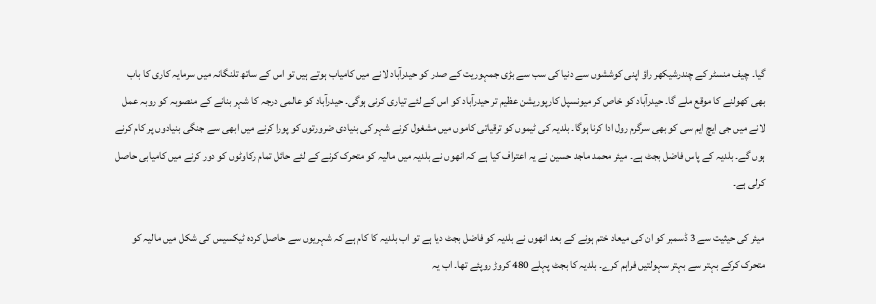گیا۔ چیف منسٹر کے چندرشیکھر راؤ اپنی کوششوں سے دنیا کی سب سے بڑی جمہوریت کے صدر کو حیدرآباد لانے میں کامیاب ہوتے ہیں تو اس کے ساتھ تلنگانہ میں سرمایہ کاری کا باب بھی کھولنے کا موقع ملے گا۔ حیدرآباد کو خاص کر میونسپل کارپوریشن عظیم تر حیدرآباد کو اس کے لئے تیاری کرنی ہوگی۔ حیدرآباد کو عالمی درجہ کا شہر بنانے کے منصوبہ کو روبہ عمل لانے میں جی ایچ ایم سی کو بھی سرگرم رول ادا کرنا ہوگا۔ بلدیہ کی ٹیموں کو ترقیاتی کاموں میں مشغول کرنے شہر کی بنیادی ضرورتوں کو پورا کرنے میں ابھی سے جنگی بنیادوں پر کام کرنے ہوں گے۔ بلدیہ کے پاس فاضل بجٹ ہے۔ میئر محمد ماجد حسین نے یہ اعتراف کیا ہے کہ انھوں نے بلدیہ میں مالیہ کو متحرک کرنے کے لئے حائل تمام رکاوٹوں کو دور کرنے میں کامیابی حاصل کرلی ہے۔

میئر کی حیثیت سے 3 ڈسمبر کو ان کی میعاد ختم ہونے کے بعد انھوں نے بلدیہ کو فاضل بجٹ دیا ہے تو اب بلدیہ کا کام ہے کہ شہریوں سے حاصل کردہ ٹیکسیس کی شکل میں مالیہ کو متحرک کرکے بہتر سے بہتر سہولتیں فراہم کرے۔ بلدیہ کا بجٹ پہلے 480 کروڑ روپئے تھا۔ اب یہ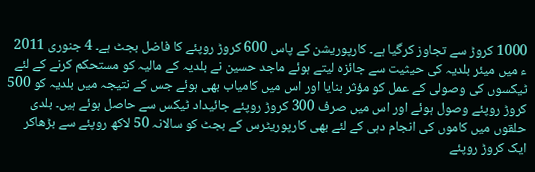1000 کروڑ سے تجاوز کرگیا ہے۔ کارپوریشن کے پاس 600 کروڑ روپئے کا فاضل بجٹ ہے۔ 4 جنوری 2011 ء میں میئر بلدیہ کی حیثیت سے جائزہ لیتے ہوئے ماجد حسین نے بلدیہ کے مالیہ کو مستحکم کرنے کے لئے ٹیکسوں کی وصولی کے عمل کو مؤثر بنایا اور اس میں کامیاب بھی ہوئے جس کے نتیجہ میں بلدیہ کو 500 کروڑ روپئے وصول ہوئے اور اس میں صرف 300 کروڑ روپئے جائیداد ٹیکس سے حاصل ہوئے ہیں۔ بلدی حلقوں میں کاموں کی انجام دہی کے لئے بھی کارپوریٹرس کے بجٹ کو سالانہ 50 لاکھ روپئے سے بڑھاکر ایک کروڑ روپئے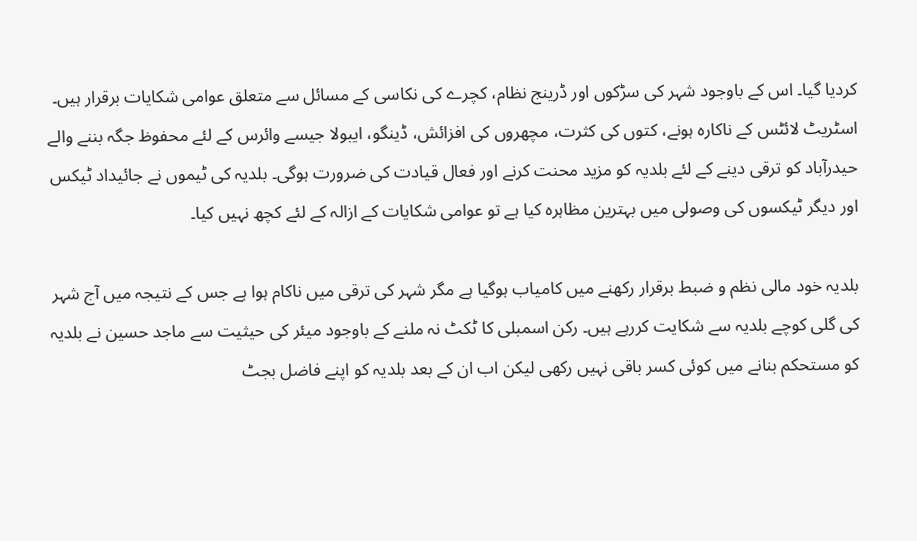کردیا گیا۔ اس کے باوجود شہر کی سڑکوں اور ڈرینج نظام، کچرے کی نکاسی کے مسائل سے متعلق عوامی شکایات برقرار ہیں۔ اسٹریٹ لائٹس کے ناکارہ ہونے، کتوں کی کثرت، مچھروں کی افزائش، ڈینگو، ایبولا جیسے وائرس کے لئے محفوظ جگہ بننے والے حیدرآباد کو ترقی دینے کے لئے بلدیہ کو مزید محنت کرنے اور فعال قیادت کی ضرورت ہوگی۔ بلدیہ کی ٹیموں نے جائیداد ٹیکس اور دیگر ٹیکسوں کی وصولی میں بہترین مظاہرہ کیا ہے تو عوامی شکایات کے ازالہ کے لئے کچھ نہیں کیا۔

بلدیہ خود مالی نظم و ضبط برقرار رکھنے میں کامیاب ہوگیا ہے مگر شہر کی ترقی میں ناکام ہوا ہے جس کے نتیجہ میں آج شہر کی گلی کوچے بلدیہ سے شکایت کررہے ہیں۔ رکن اسمبلی کا ٹکٹ نہ ملنے کے باوجود میئر کی حیثیت سے ماجد حسین نے بلدیہ کو مستحکم بنانے میں کوئی کسر باقی نہیں رکھی لیکن اب ان کے بعد بلدیہ کو اپنے فاضل بجٹ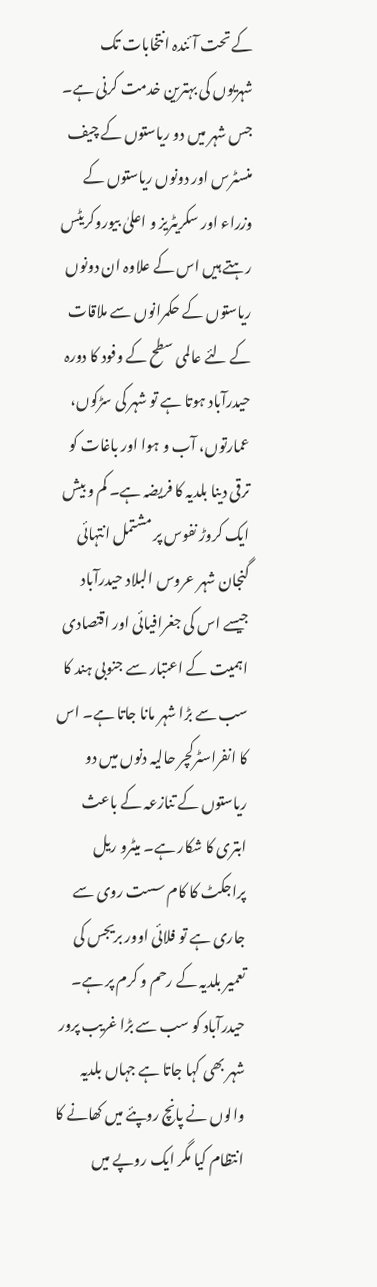کے تحت آئندہ انتخابات تک شہریوں کی بہترین خدمت کرنی ہے۔ جس شہر میں دو ریاستوں کے چیف منسٹرس اور دونوں ریاستوں کے وزراء اور سکریٹریز و اعلیٰ بیوروکریٹس رہتے ہیں اس کے علاوہ ان دونوں ریاستوں کے حکمرانوں سے ملاقات کے لئے عالمی سطح کے وفود کا دورہ حیدرآباد ہوتا ہے تو شہر کی سڑکوں، عمارتوں، آب و ہوا اور باغات کو ترقی دینا بلدیہ کا فریضہ ہے۔ کم و بیش ایک کروڑ نفوس پر مشتمل انتہائی گنجان شہر عروس البلاد حیدرآباد جیسے اس کی جغرافیائی اور اقتصادی اہمیت کے اعتبار سے جنوبی ہند کا سب سے بڑا شہر مانا جاتا ہے۔ اس کا انفراسٹرکچر حالیہ دنوں میں دو ریاستوں کے تنازعہ کے باعث ابتری کا شکار ہے۔ میٹرو ریل پراجکٹ کا کام سست روی سے جاری ہے تو فلائی اوور بریجس کی تعمیر بلدیہ کے رحم و کرم پر ہے۔ حیدرآباد کو سب سے بڑا غریب پرور شہر بھی کہا جاتا ہے جہاں بلدیہ والوں نے پانچ روپئے میں کھانے کا انتظام کیا مگر ایک روپے میں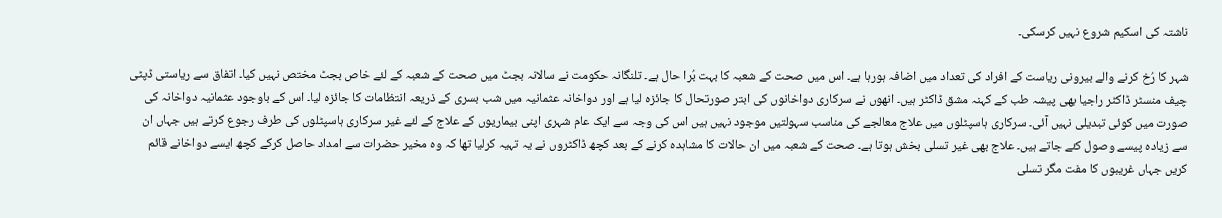ناشتہ کی اسکیم شروع نہیں کرسکی۔

شہر کا رُخ کرنے والے بیرونی ریاست کے افراد کی تعداد میں اضافہ ہورہا ہے۔ اس میں صحت کے شعبہ کا بہت بُرا حال ہے۔ تلنگانہ حکومت نے سالانہ بجٹ میں صحت کے شعبہ کے لئے خاص بجٹ مختص نہیں کیا۔ اتفاق سے ریاستی ڈپٹی چیف منسٹر ڈاکٹر راجیا بھی پیشہ طب کے کہنہ مشق ڈاکٹر ہیں۔ انھوں نے سرکاری دواخانوں کی ابتر صورتحال کا جائزہ لیا ہے اور دواخانہ عثمانیہ میں شب بسری کے ذریعہ انتظامات کا جائزہ لیا۔ اس کے باوجود عثمانیہ دواخانہ کی صورت میں کوئی تبدیلی نہیں آئی۔ سرکاری ہاسپٹلوں میں علاج معالجے کی مناسب سہولتیں موجود نہیں ہیں اس کی وجہ سے ایک عام شہری اپنی بیماریوں کے علاج کے لئے غیر سرکاری ہاسپٹلوں کی طرف رجوع کرتے ہیں جہاں ان سے زیادہ پیسے وصول کئے جاتے ہیں۔ علاج بھی غیر تسلی بخش ہوتا ہے۔ صحت کے شعبہ میں ان حالات کا مشاہدہ کرنے کے بعد کچھ ڈاکٹروں نے یہ تہیہ کرلیا تھا کہ وہ مخیر حضرات سے امداد حاصل کرکے کچھ ایسے دواخانے قائم کریں جہاں غریبوں کا مفت مگر تسلی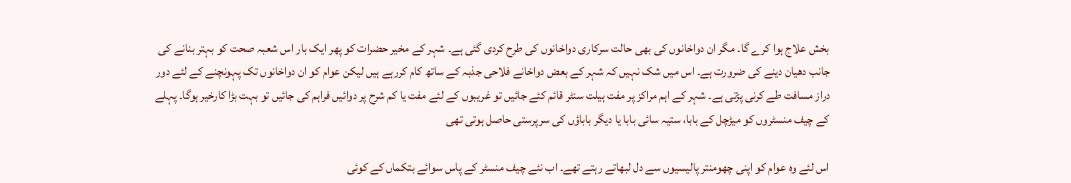بخش علاج ہوا کرے گا۔ مگر ان دواخانوں کی بھی حالت سرکاری دواخانوں کی طرح کردی گئی ہے۔ شہر کے مخیر حضرات کو پھر ایک بار اس شعبہ صحت کو بہتر بنانے کی جانب دھیان دینے کی ضرورت ہے۔ اس میں شک نہیں کہ شہر کے بعض دواخانے فلاحی جذبہ کے ساتھ کام کررہے ہیں لیکن عوام کو ان دواخانوں تک پہونچنے کے لئے دور دراز مسافت طے کرنی پڑتی ہے۔ شہر کے اہم مراکز پر مفت ہیلت سنٹر قائم کئے جائیں تو غریبوں کے لئے مفت یا کم شرح پر دوائیں فراہم کی جائیں تو بہت بڑا کارخیر ہوگا۔ پہلے کے چیف منسٹروں کو میڑچل کے بابا، ستیہ سائی بابا یا دیگر باباؤں کی سرپرستی حاصل ہوتی تھی

اس لئے وہ عوام کو اپنی چھومنتر پالیسیوں سے دل لبھاتے رہتے تھے۔ اب نئے چیف منسٹر کے پاس سوائے بتکماں کے کوئی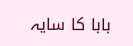بابا کا سایہ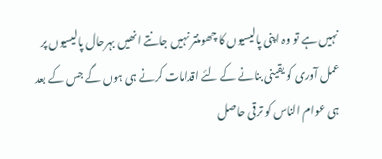نہیں ہے تو وہ اپنی پالیسیوں کا چھومنتر نہیں جانتے انھیں بہرحال پالیسیوں پر عمل آوری کو یقینی بنانے کے لئے اقدامات کرنے ہی ہوں گے جس کے بعد ہی عوام الناس کو ترقی حاصل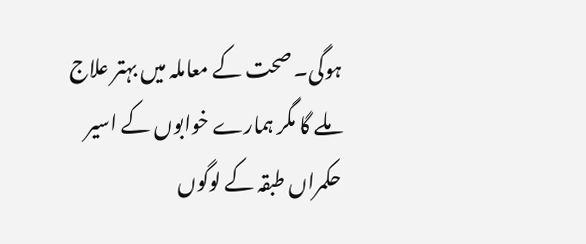ہوگی۔ صحت کے معاملہ میں بہتر علاج ملے گا مگر ہمارے خوابوں کے اسیر حکمراں طبقہ کے لوگوں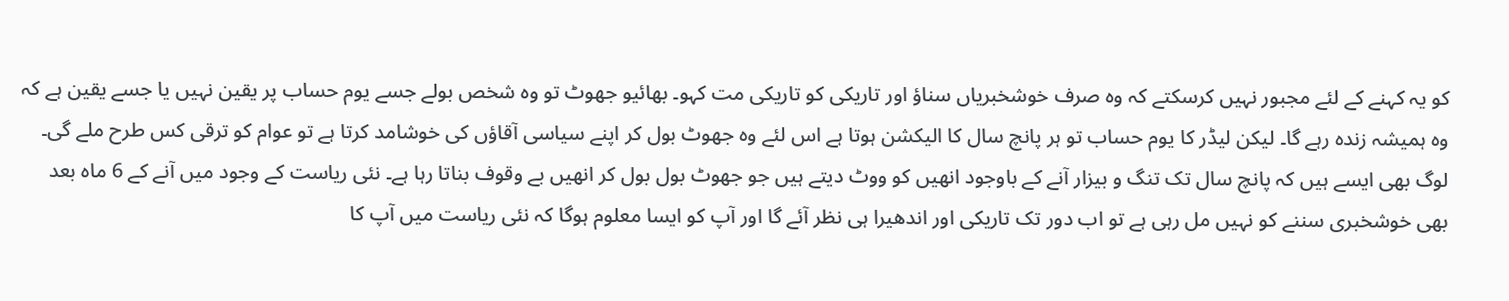کو یہ کہنے کے لئے مجبور نہیں کرسکتے کہ وہ صرف خوشخبریاں سناؤ اور تاریکی کو تاریکی مت کہو۔ بھائیو جھوٹ تو وہ شخص بولے جسے یوم حساب پر یقین نہیں یا جسے یقین ہے کہ وہ ہمیشہ زندہ رہے گا۔ لیکن لیڈر کا یوم حساب تو ہر پانچ سال کا الیکشن ہوتا ہے اس لئے وہ جھوٹ بول کر اپنے سیاسی آقاؤں کی خوشامد کرتا ہے تو عوام کو ترقی کس طرح ملے گی۔ لوگ بھی ایسے ہیں کہ پانچ سال تک تنگ و بیزار آنے کے باوجود انھیں کو ووٹ دیتے ہیں جو جھوٹ بول بول کر انھیں بے وقوف بناتا رہا ہے۔ نئی ریاست کے وجود میں آنے کے 6 ماہ بعد بھی خوشخبری سننے کو نہیں مل رہی ہے تو اب دور تک تاریکی اور اندھیرا ہی نظر آئے گا اور آپ کو ایسا معلوم ہوگا کہ نئی ریاست میں آپ کا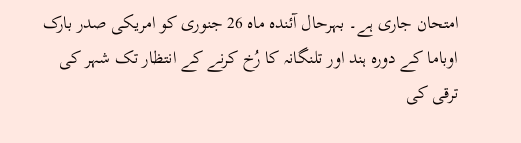امتحان جاری ہے۔ بہرحال آئندہ ماہ 26 جنوری کو امریکی صدر بارک اوباما کے دورہ ہند اور تلنگانہ کا رُخ کرنے کے انتظار تک شہر کی ترقی کی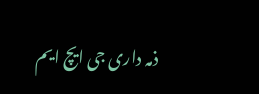ذمہ داری جی ایچ ایم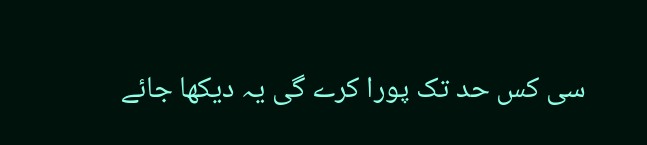سی کس حد تک پورا کرے گی یہ دیکھا جائے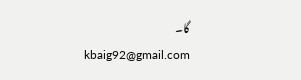گا۔
kbaig92@gmail.com